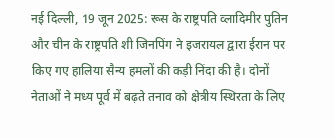नई दिल्ली, 19 जून 2025: रूस के राष्ट्रपति व्लादिमीर पुतिन और चीन के राष्ट्रपति शी जिनपिंग ने इजरायल द्वारा ईरान पर किए गए हालिया सैन्य हमलों की कड़ी निंदा की है। दोनों नेताओं ने मध्य पूर्व में बढ़ते तनाव को क्षेत्रीय स्थिरता के लिए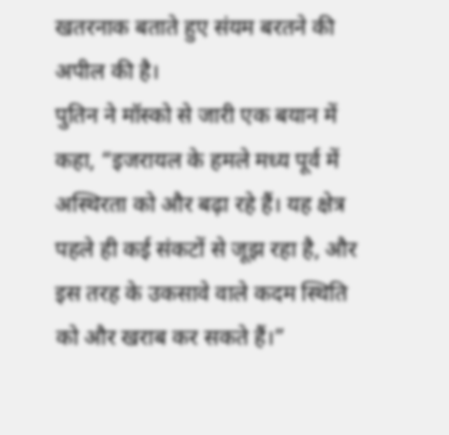खतरनाक बताते हुए संयम बरतने की अपील की है।
पुतिन ने मॉस्को से जारी एक बयान में कहा, “इजरायल के हमले मध्य पूर्व में अस्थिरता को और बढ़ा रहे हैं। यह क्षेत्र पहले ही कई संकटों से जूझ रहा है, और इस तरह के उकसावे वाले कदम स्थिति को और खराब कर सकते हैं।”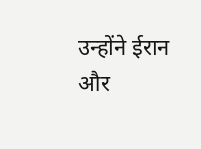उन्होंने ईरान और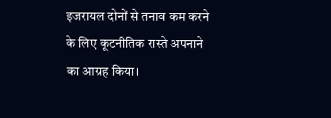इजरायल दोनों से तनाव कम करने के लिए कूटनीतिक रास्ते अपनाने का आग्रह किया।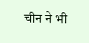चीन ने भी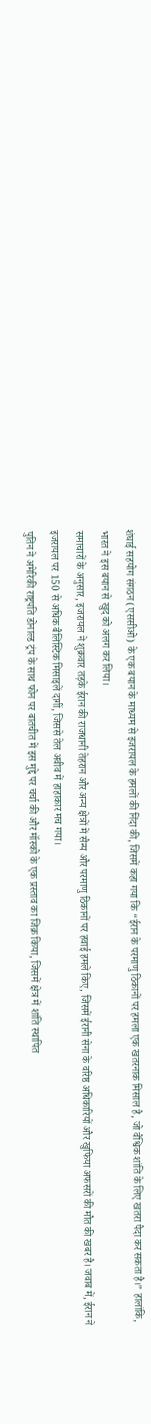शंघाई सहयोग संगठन (एससीओ) के एक बयान के माध्यम से इजरायल के हमलों की निंदा की, जिसमें कहा गया कि “ईरान के परमाणु ठिकानों पर हमला एक खतरनाक मिसाल है, जो वैश्विक शांति के लिए खतरा पैदा कर सकता है।” हालांकि, भारत ने इस बयान से खुद को अलग कर लिया।
समाचारों के अनुसार, इजरायल ने शुक्रवार तड़के ईरान की राजधानी तेहरान और अन्य क्षेत्रों में सैन्य और परमाणु ठिकानों पर हवाई हमले किए, जिसमें ईरानी सेना के वरिष्ठ अधिकारियों और खुफिया अफसरों की मौत की खबर है। जवाब में, ईरान ने इजरायल पर 150 से अधिक बैलिस्टिक मिसाइलें दागीं, जिससे तेल अवीव में हाहाकार मच गया।
पुतिन ने अमेरिकी राष्ट्रपति डोनाल्ड ट्रंप के साथ फोन पर बातचीत में इस मुद्दे पर चर्चा की और मॉस्को के एक प्रस्ताव का जिक्र किया, जिसमें क्षेत्र में शांति स्थापित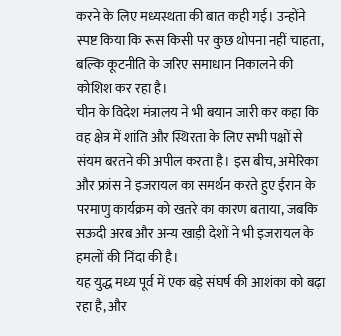करने के लिए मध्यस्थता की बात कही गई। उन्होंने स्पष्ट किया कि रूस किसी पर कुछ थोपना नहीं चाहता, बल्कि कूटनीति के जरिए समाधान निकालने की कोशिश कर रहा है।
चीन के विदेश मंत्रालय ने भी बयान जारी कर कहा कि वह क्षेत्र में शांति और स्थिरता के लिए सभी पक्षों से संयम बरतने की अपील करता है। इस बीच, अमेरिका और फ्रांस ने इजरायल का समर्थन करते हुए ईरान के परमाणु कार्यक्रम को खतरे का कारण बताया, जबकि सऊदी अरब और अन्य खाड़ी देशों ने भी इजरायल के हमलों की निंदा की है।
यह युद्ध मध्य पूर्व में एक बड़े संघर्ष की आशंका को बढ़ा रहा है, और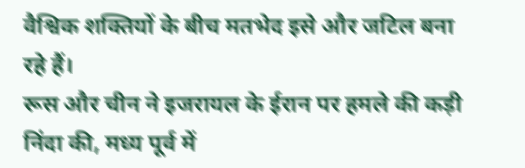वैश्विक शक्तियों के बीच मतभेद इसे और जटिल बना रहे हैं।
रूस और चीन ने इजरायल के ईरान पर हमले की कड़ी निंदा की, मध्य पूर्व में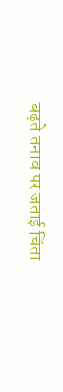बढ़ते तनाव पर जताई चिंता